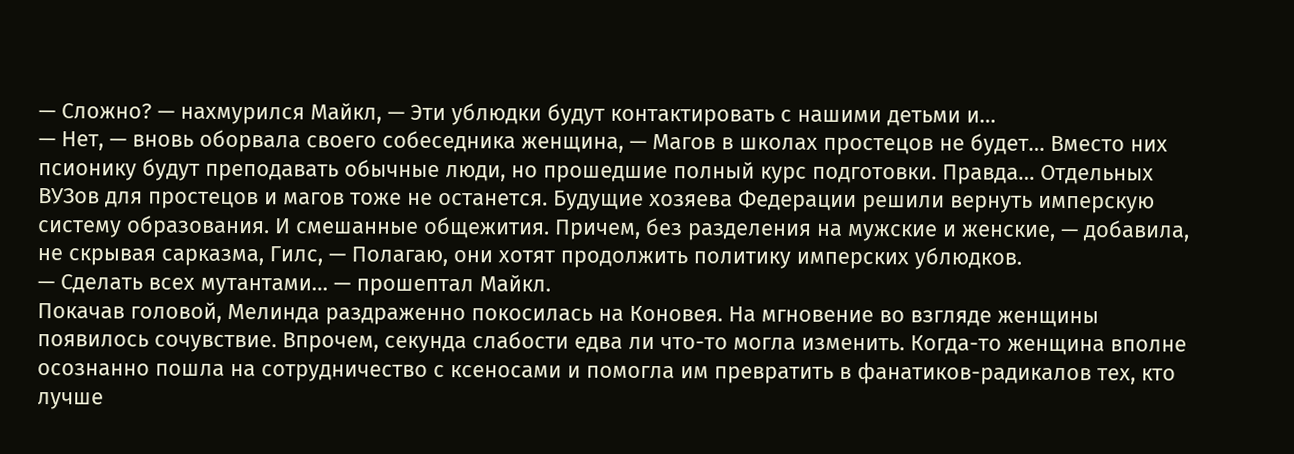— Сложно? — нахмурился Майкл, — Эти ублюдки будут контактировать с нашими детьми и…
— Нет, — вновь оборвала своего собеседника женщина, — Магов в школах простецов не будет… Вместо них псионику будут преподавать обычные люди, но прошедшие полный курс подготовки. Правда… Отдельных ВУЗов для простецов и магов тоже не останется. Будущие хозяева Федерации решили вернуть имперскую систему образования. И смешанные общежития. Причем, без разделения на мужские и женские, — добавила, не скрывая сарказма, Гилс, — Полагаю, они хотят продолжить политику имперских ублюдков.
— Сделать всех мутантами… — прошептал Майкл.
Покачав головой, Мелинда раздраженно покосилась на Коновея. На мгновение во взгляде женщины появилось сочувствие. Впрочем, секунда слабости едва ли что-то могла изменить. Когда-то женщина вполне осознанно пошла на сотрудничество с ксеносами и помогла им превратить в фанатиков-радикалов тех, кто лучше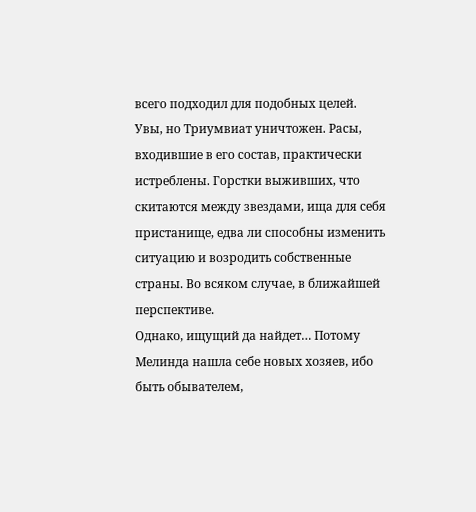всего подходил для подобных целей. Увы, но Триумвиат уничтожен. Расы, входившие в его состав, практически истреблены. Горстки выживших, что скитаются между звездами, ища для себя пристанище, едва ли способны изменить ситуацию и возродить собственные страны. Во всяком случае, в ближайшей перспективе.
Однако, ищущий да найдет… Потому Мелинда нашла себе новых хозяев, ибо быть обывателем,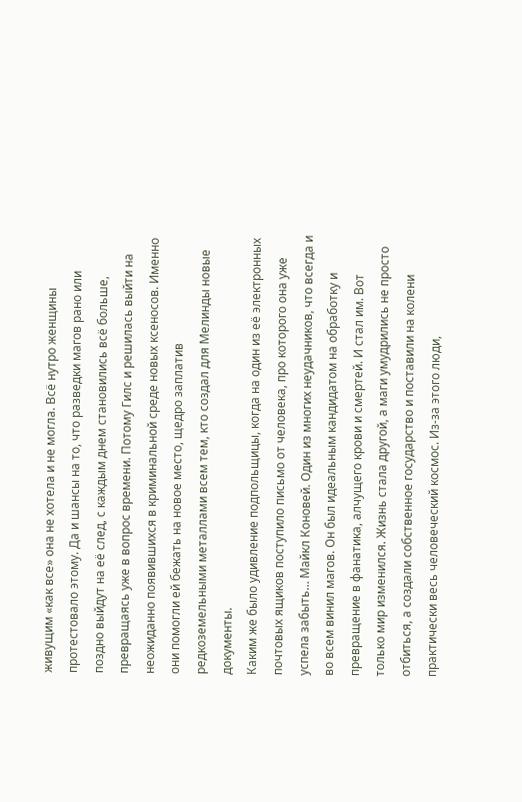живущим «как все» она не хотела и не могла. Всё нутро женщины протестовало этому. Да и шансы на то, что разведки магов рано или поздно выйдут на её след, с каждым днем становились всё больше, превращаясь уже в вопрос времени. Потому Гилс и решилась выйти на неожиданно появившихся в криминальной среде новых ксеносов. Именно они помогли ей бежать на новое место, щедро заплатив редкоземельными металлами всем тем, кто создал для Мелинды новые документы.
Каким же было удивление подпольщицы, когда на один из её электронных почтовых ящиков поступило письмо от человека, про которого она уже успела забыть… Майкл Коновей. Один из многих неудачников, что всегда и во всем винил магов. Он был идеальным кандидатом на обработку и превращение в фанатика, алчущего крови и смертей. И стал им. Вот только мир изменился. Жизнь стала другой, а маги умудрились не просто отбиться, а создали собственное государство и поставили на колени практически весь человеческий космос. Из-за этого люди,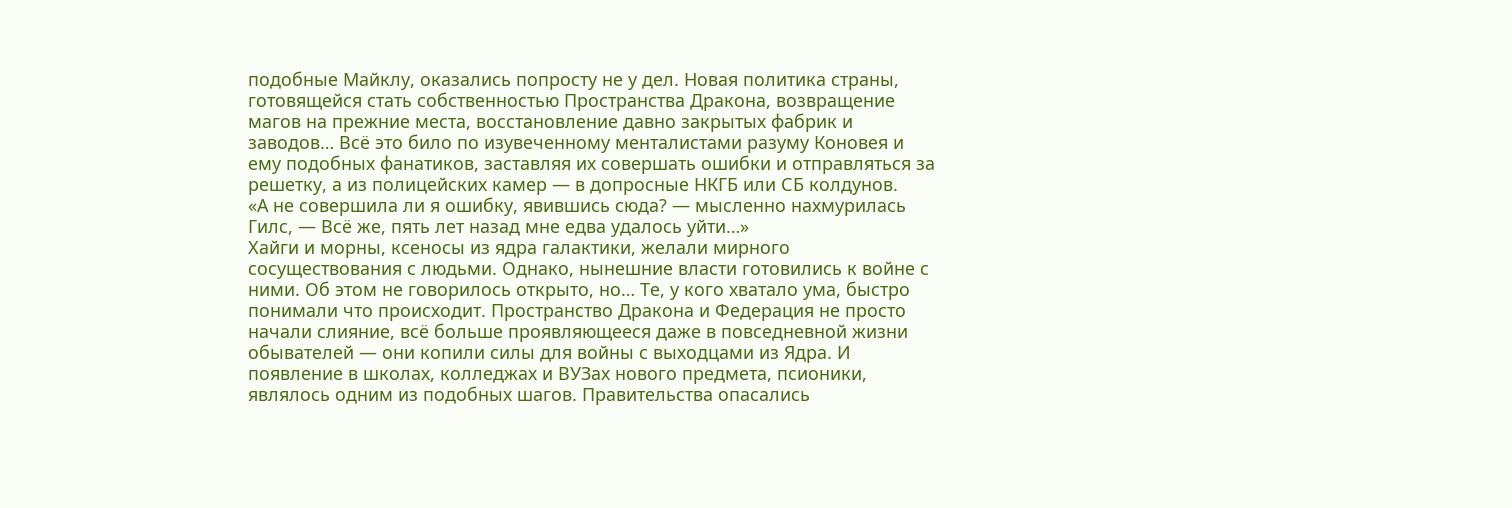подобные Майклу, оказались попросту не у дел. Новая политика страны, готовящейся стать собственностью Пространства Дракона, возвращение магов на прежние места, восстановление давно закрытых фабрик и заводов… Всё это било по изувеченному менталистами разуму Коновея и ему подобных фанатиков, заставляя их совершать ошибки и отправляться за решетку, а из полицейских камер — в допросные НКГБ или СБ колдунов.
«А не совершила ли я ошибку, явившись сюда? — мысленно нахмурилась Гилс, — Всё же, пять лет назад мне едва удалось уйти…»
Хайги и морны, ксеносы из ядра галактики, желали мирного сосуществования с людьми. Однако, нынешние власти готовились к войне с ними. Об этом не говорилось открыто, но… Те, у кого хватало ума, быстро понимали что происходит. Пространство Дракона и Федерация не просто начали слияние, всё больше проявляющееся даже в повседневной жизни обывателей — они копили силы для войны с выходцами из Ядра. И появление в школах, колледжах и ВУЗах нового предмета, псионики, являлось одним из подобных шагов. Правительства опасались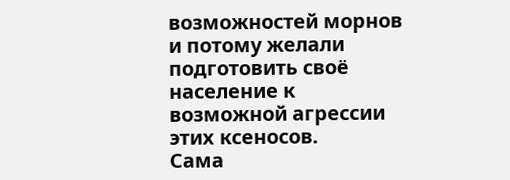возможностей морнов и потому желали подготовить своё население к возможной агрессии этих ксеносов.
Сама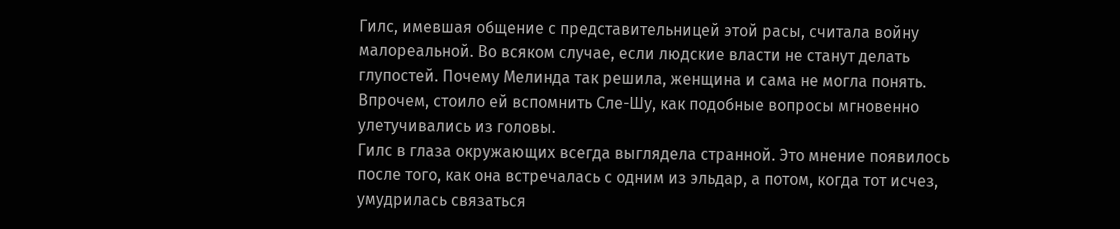Гилс, имевшая общение с представительницей этой расы, считала войну малореальной. Во всяком случае, если людские власти не станут делать глупостей. Почему Мелинда так решила, женщина и сама не могла понять. Впрочем, стоило ей вспомнить Сле-Шу, как подобные вопросы мгновенно улетучивались из головы.
Гилс в глаза окружающих всегда выглядела странной. Это мнение появилось после того, как она встречалась с одним из эльдар, а потом, когда тот исчез, умудрилась связаться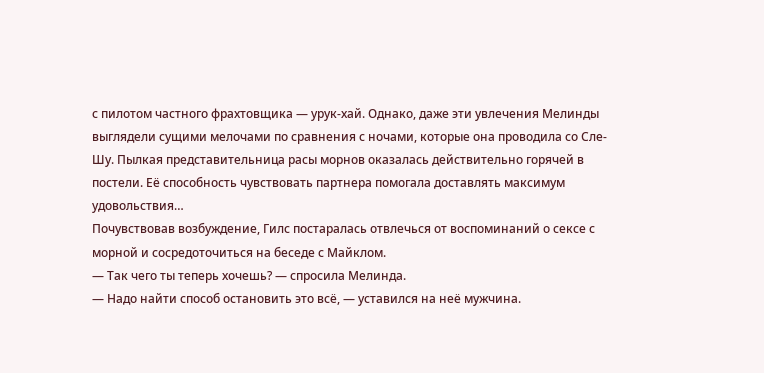с пилотом частного фрахтовщика — урук-хай. Однако, даже эти увлечения Мелинды выглядели сущими мелочами по сравнения с ночами, которые она проводила со Сле-Шу. Пылкая представительница расы морнов оказалась действительно горячей в постели. Её способность чувствовать партнера помогала доставлять максимум удовольствия…
Почувствовав возбуждение, Гилс постаралась отвлечься от воспоминаний о сексе с морной и сосредоточиться на беседе с Майклом.
— Так чего ты теперь хочешь? — спросила Мелинда.
— Надо найти способ остановить это всё, — уставился на неё мужчина.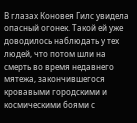В глазах Коновея Гилс увидела опасный огонек. Такой ей уже доводилось наблюдать у тех людей, что потом шли на смерть во время недавнего мятежа, закончившегося кровавыми городскими и космическими боями с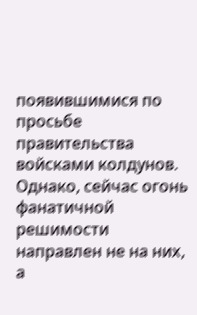появившимися по просьбе правительства войсками колдунов. Однако, сейчас огонь фанатичной решимости направлен не на них, а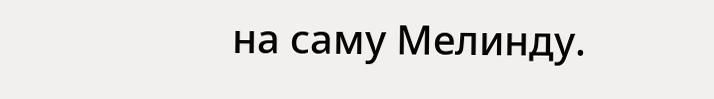на саму Мелинду.